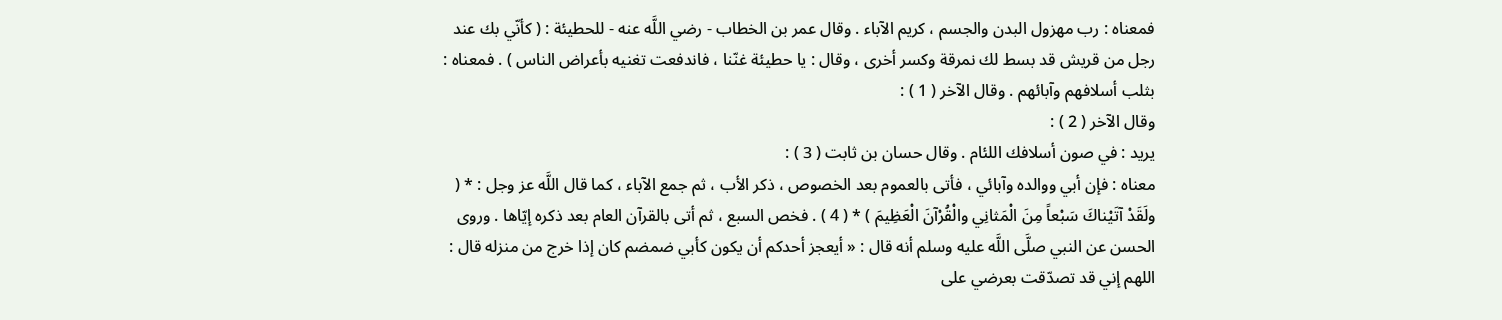فمعناه : رب مهزول البدن والجسم ، كريم الآباء . وقال عمر بن الخطاب - رضي اللَّه عنه - للحطيئة : ( كأنّي بك عند رجل من قريش قد بسط لك نمرقة وكسر أخرى ، وقال : يا حطيئة غنّنا ، فاندفعت تغنيه بأعراض الناس ) . فمعناه : بثلب أسلافهم وآبائهم . وقال الآخر ( 1 ) :
وقال الآخر ( 2 ) :
يريد : في صون أسلافك اللئام . وقال حسان بن ثابت ( 3 ) :
معناه : فإن أبي ووالده وآبائي ، فأتى بالعموم بعد الخصوص ، ذكر الأب ، ثم جمع الآباء ، كما قال اللَّه عز وجل : * ( ولَقَدْ آتَيْناكَ سَبْعاً مِنَ الْمَثانِي والْقُرْآنَ الْعَظِيمَ ) * ( 4 ) . فخص السبع ، ثم أتى بالقرآن العام بعد ذكره إيّاها . وروى الحسن عن النبي صلَّى اللَّه عليه وسلم أنه قال : « أيعجز أحدكم أن يكون كأبي ضمضم كان إذا خرج من منزله قال : اللهم إني قد تصدّقت بعرضي على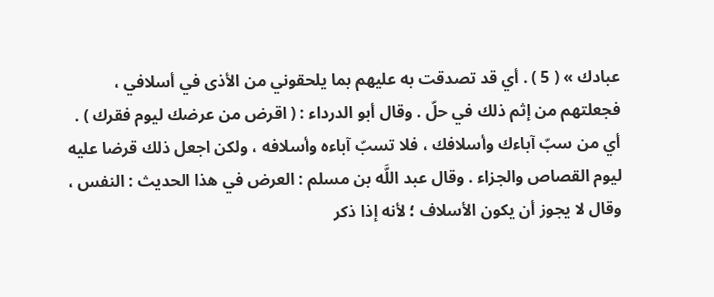عبادك » ( 5 ) . أي قد تصدقت به عليهم بما يلحقوني من الأذى في أسلافي ، فجعلتهم من إثم ذلك في حلّ . وقال أبو الدرداء : ( اقرض من عرضك ليوم فقرك ) . أي من سبّ آباءك وأسلافك ، فلا تسبّ آباءه وأسلافه ، ولكن اجعل ذلك قرضا عليه ليوم القصاص والجزاء . وقال عبد اللَّه بن مسلم : العرض في هذا الحديث : النفس ، وقال لا يجوز أن يكون الأسلاف ؛ لأنه إذا ذكر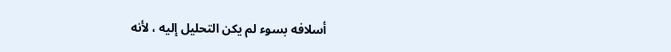أسلافه بسوء لم يكن التحليل إليه ، لأنه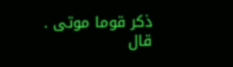ذكر قوما موتى . قال